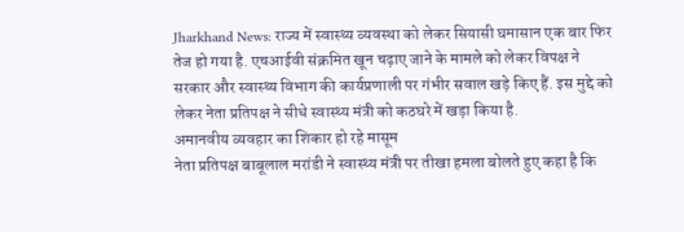Jharkhand News: राज्य में स्वास्थ्य व्यवस्था को लेकर सियासी घमासान एक बार फिर तेज हो गया है. एचआईवी संक्रमित खून चढ़ाए जाने के मामले को लेकर विपक्ष ने सरकार और स्वास्थ्य विभाग की कार्यप्रणाली पर गंभीर सवाल खड़े किए हैं. इस मुद्दे को लेकर नेता प्रतिपक्ष ने सीधे स्वास्थ्य मंत्री को कठघरे में खड़ा किया है.
अमानवीय व्यवहार का शिकार हो रहे मासूम
नेता प्रतिपक्ष बाबूलाल मरांडी ने स्वास्थ्य मंत्री पर तीखा हमला बोलते हुए कहा है कि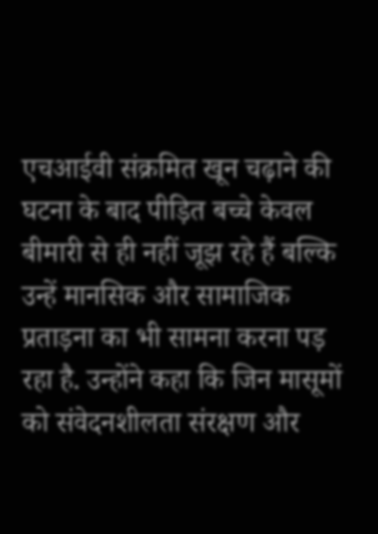एचआईवी संक्रमित खून चढ़ाने की घटना के बाद पीड़ित बच्चे केवल बीमारी से ही नहीं जूझ रहे हैं बल्कि उन्हें मानसिक और सामाजिक प्रताड़ना का भी सामना करना पड़ रहा है. उन्होंने कहा कि जिन मासूमों को संवेदनशीलता संरक्षण और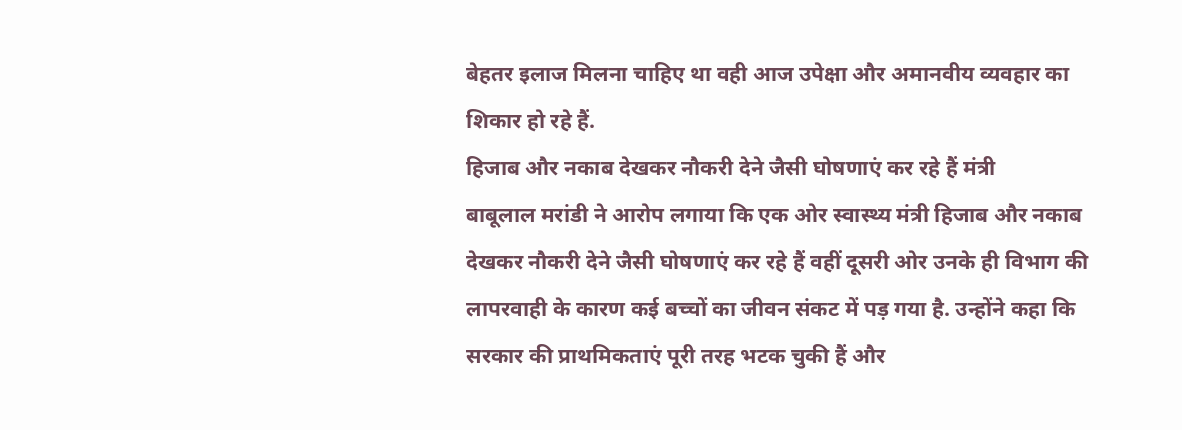बेहतर इलाज मिलना चाहिए था वही आज उपेक्षा और अमानवीय व्यवहार का शिकार हो रहे हैं.
हिजाब और नकाब देखकर नौकरी देने जैसी घोषणाएं कर रहे हैं मंत्री
बाबूलाल मरांडी ने आरोप लगाया कि एक ओर स्वास्थ्य मंत्री हिजाब और नकाब देखकर नौकरी देने जैसी घोषणाएं कर रहे हैं वहीं दूसरी ओर उनके ही विभाग की लापरवाही के कारण कई बच्चों का जीवन संकट में पड़ गया है. उन्होंने कहा कि सरकार की प्राथमिकताएं पूरी तरह भटक चुकी हैं और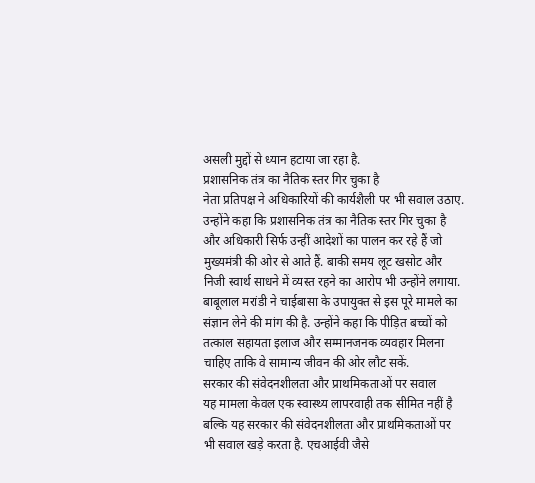असली मुद्दों से ध्यान हटाया जा रहा है.
प्रशासनिक तंत्र का नैतिक स्तर गिर चुका है
नेता प्रतिपक्ष ने अधिकारियों की कार्यशैली पर भी सवाल उठाए. उन्होंने कहा कि प्रशासनिक तंत्र का नैतिक स्तर गिर चुका है और अधिकारी सिर्फ उन्हीं आदेशों का पालन कर रहे हैं जो मुख्यमंत्री की ओर से आते हैं. बाकी समय लूट खसोट और निजी स्वार्थ साधने में व्यस्त रहने का आरोप भी उन्होंने लगाया.
बाबूलाल मरांडी ने चाईबासा के उपायुक्त से इस पूरे मामले का संज्ञान लेने की मांग की है. उन्होंने कहा कि पीड़ित बच्चों को तत्काल सहायता इलाज और सम्मानजनक व्यवहार मिलना चाहिए ताकि वे सामान्य जीवन की ओर लौट सकें.
सरकार की संवेदनशीलता और प्राथमिकताओं पर सवाल
यह मामला केवल एक स्वास्थ्य लापरवाही तक सीमित नहीं है बल्कि यह सरकार की संवेदनशीलता और प्राथमिकताओं पर भी सवाल खड़े करता है. एचआईवी जैसे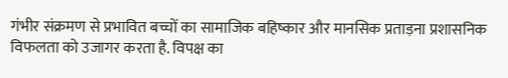गंभीर संक्रमण से प्रभावित बच्चों का सामाजिक बहिष्कार और मानसिक प्रताड़ना प्रशासनिक विफलता को उजागर करता है. विपक्ष का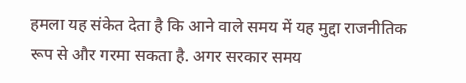हमला यह संकेत देता है कि आने वाले समय में यह मुद्दा राजनीतिक रूप से और गरमा सकता है. अगर सरकार समय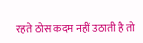रहते ठोस कदम नहीं उठाती है तो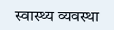स्वास्थ्य व्यवस्था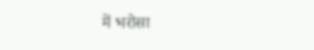में भरोसा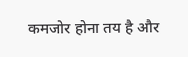कमजोर होना तय है और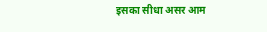इसका सीधा असर आम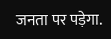जनता पर पड़ेगा.